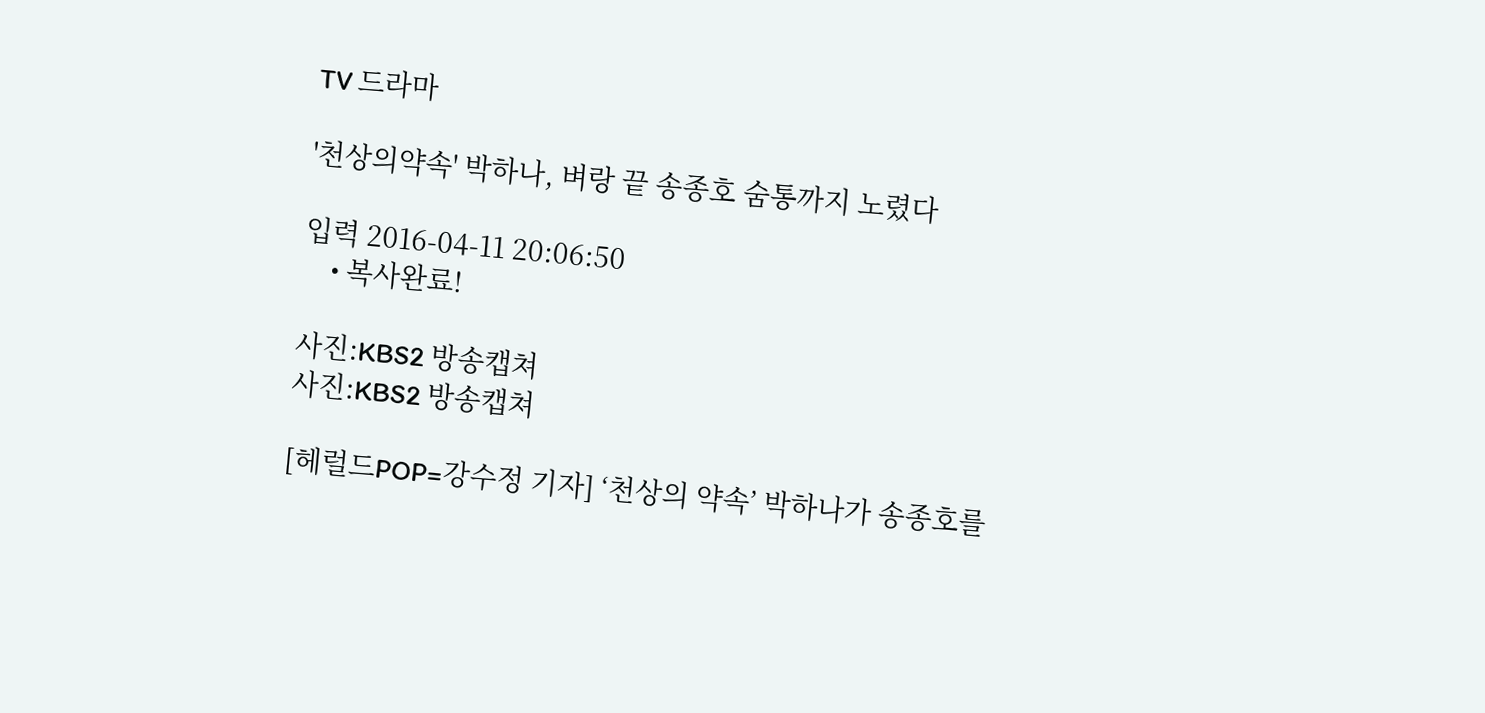TV 드라마

'천상의약속' 박하나, 벼랑 끝 송종호 숨통까지 노렸다

입력 2016-04-11 20:06:50
    • 복사완료!

사진:KBS2 방송캡쳐
사진:KBS2 방송캡쳐

[헤럴드POP=강수정 기자] ‘천상의 약속’ 박하나가 송종호를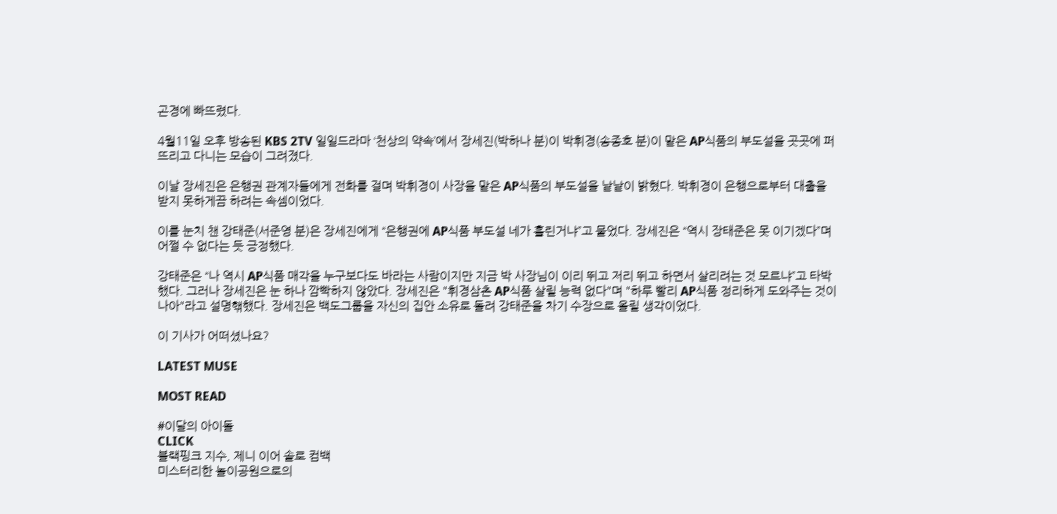곤경에 빠뜨렸다.

4월11일 오후 방송된 KBS 2TV 일일드라마 ‘천상의 약속’에서 장세진(박하나 분)이 박휘경(송종호 분)이 맡은 AP식품의 부도설을 곳곳에 퍼뜨리고 다니는 모습이 그려졌다.

이날 장세진은 은행권 관계자들에게 전화를 걸며 박휘경이 사장을 맡은 AP식품의 부도설을 낱낱이 밝혔다. 박휘경이 은행으로부터 대출을 받지 못하게끔 하려는 속셈이었다.

이를 눈치 챈 강태준(서준영 분)은 장세진에게 “은행권에 AP식품 부도설 네가 흘린거냐”고 물었다. 장세진은 “역시 장태준은 못 이기겠다”며 어쩔 수 없다는 듯 긍정했다.

강태준은 “나 역시 AP식품 매각을 누구보다도 바라는 사람이지만 지금 박 사장님이 이리 뛰고 저리 뛰고 하면서 살리려는 것 모르냐”고 타박했다. 그러나 장세진은 눈 하나 깜빡하지 않았다. 장세진은 "휘경삼촌 AP식품 살릴 능력 없다"며 "하루 빨리 AP식품 정리하게 도와주는 것이 나아"라고 설명핶했다. 장세진은 백도그룹을 자신의 집안 소유로 돌려 강태준을 차기 수장으로 올릴 생각이었다.

이 기사가 어떠셨나요?

LATEST MUSE

MOST READ

#이달의 아이돌
CLICK
블랙핑크 지수, 제니 이어 솔로 컴백
미스터리한 놀이공원으로의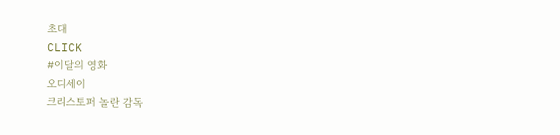초대
CLICK
#이달의 영화
오디세이
크리스토퍼 놀란 감독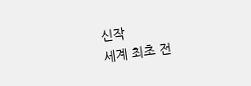신작
세계 최초 전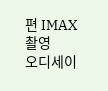편 IMAX 촬영
오디세이